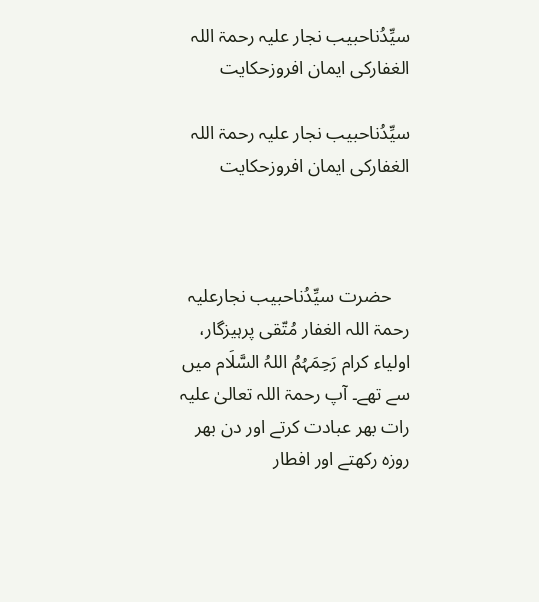سیِّدُناحبیب نجار علیہ رحمۃ اللہ الغفارکی ایمان افروزحکایت

سیِّدُناحبیب نجار علیہ رحمۃ اللہ الغفارکی ایمان افروزحکایت



    حضرت سیِّدُناحبیب نجارعلیہ رحمۃ اللہ الغفار مُتّقی پرہیزگار، اولیاء کرام رَحِمَہُمُ اللہُ السَّلَام میں سے تھے۔ آپ رحمۃ اللہ تعالیٰ علیہ رات بھر عبادت کرتے اور دن بھر روزہ رکھتے اور افطار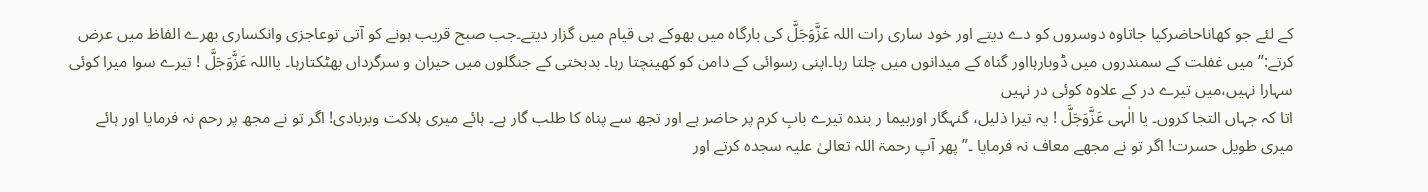کے لئے جو کھاناحاضرکیا جاتاوہ دوسروں کو دے دیتے اور خود ساری رات اللہ عَزَّوَجَلَّ کی بارگاہ میں بھوکے ہی قیام میں گزار دیتے۔جب صبح قریب ہونے کو آتی توعاجزی وانکساری بھرے الفاظ میں عرض کرتے:”میں غفلت کے سمندروں میں ڈوبارہااور گناہ کے میدانوں میں چلتا رہا۔اپنی رسوائی کے دامن کو کھینچتا رہا۔ بدبختی کے جنگلوں میں حیران و سرگرداں بھٹکتارہا۔ یااللہ عَزَّوَجَلَّ ! تیرے سوا میرا کوئی سہارا نہیں،میں تیرے در کے علاوہ کوئی در نہیں
اتا کہ جہاں التجا کروں۔ یا الٰہی عَزَّوَجَلَّ ! یہ تیرا ذلیل، گنہگار اوربیما ر بندہ تیرے بابِ کرم پر حاضر ہے اور تجھ سے پناہ کا طلب گار ہے۔ ہائے میری ہلاکت وبربادی! اگر تو نے مجھ پر رحم نہ فرمایا اور ہائے میری طویل حسرت! اگر تو نے مجھے معاف نہ فرمایا ۔” پھر آپ رحمۃ اللہ تعالیٰ علیہ سجدہ کرتے اور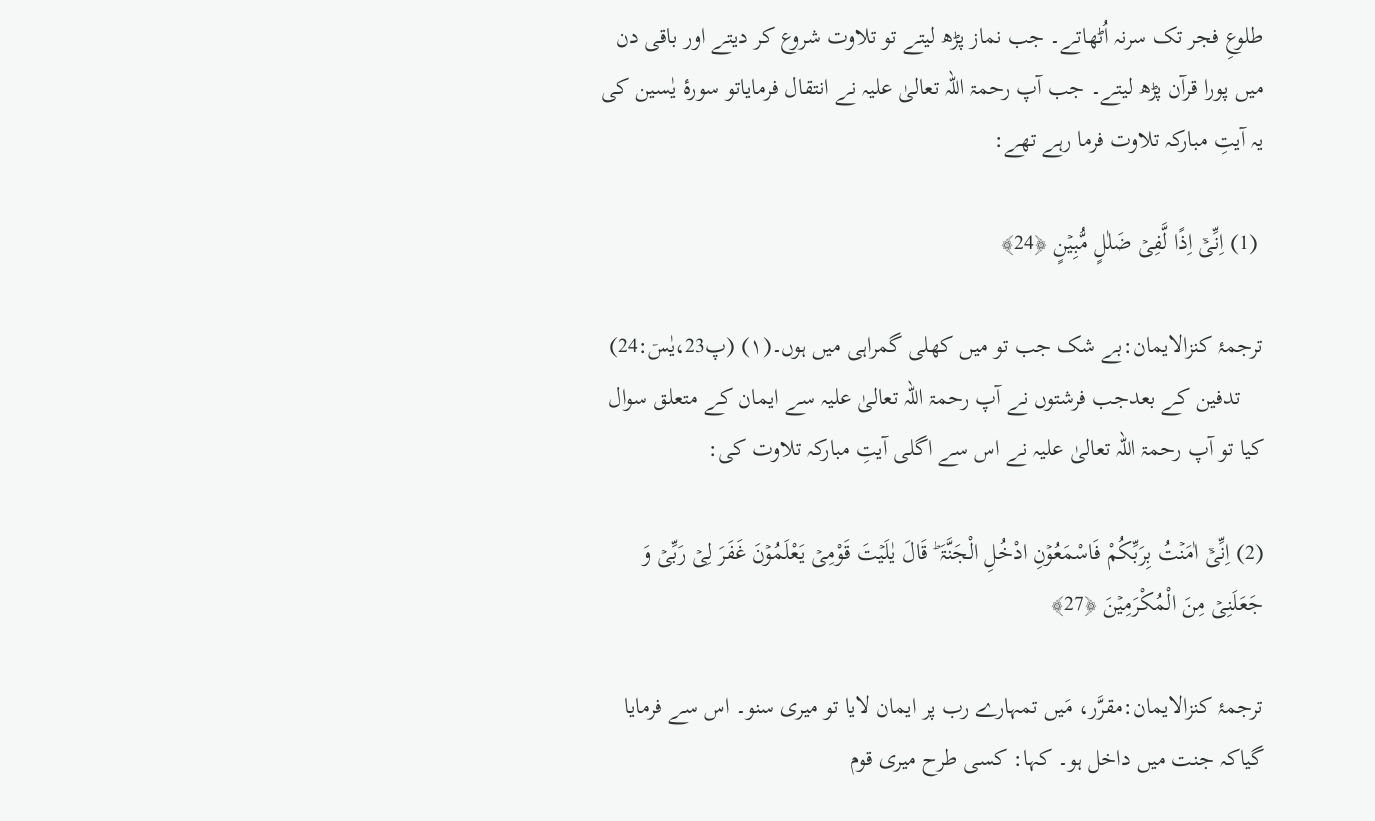طلوعِ فجر تک سرنہ اُٹھاتے۔ جب نماز پڑھ لیتے تو تلاوت شروع کر دیتے اور باقی دن میں پورا قرآن پڑھ لیتے۔ جب آپ رحمۃ اللہ تعالیٰ علیہ نے انتقال فرمایاتو سورۂ یٰسین کی یہ آیتِ مبارکہ تلاوت فرما رہے تھے:

 (1) اِنِّیۡۤ اِذًا لَّفِیۡ ضَلٰلٍ مُّبِیۡنٍ ﴿24﴾

ترجمۂ کنزالایمان:بے شک جب تو میں کھلی گمراہی میں ہوں۔(۱) (پ23،یٰسۤ:24)
    تدفین کے بعدجب فرشتوں نے آپ رحمۃ اللہ تعالیٰ علیہ سے ایمان کے متعلق سوال کیا تو آپ رحمۃ اللہ تعالیٰ علیہ نے اس سے اگلی آیتِ مبارکہ تلاوت کی:

(2) اِنِّیۡۤ اٰمَنۡتُ بِرَبِّکُمْ فَاسْمَعُوۡنِ ادْخُلِ الْجَنَّۃَ ؕ قَالَ یٰلَیۡتَ قَوْمِیۡ یَعْلَمُوۡنَ غَفَرَ لِیۡ رَبِّیۡ وَ جَعَلَنِیۡ مِنَ الْمُکْرَمِیۡنَ ﴿27﴾

ترجمۂ کنزالایمان:مقرَّر، مَیں تمہارے رب پر ایمان لایا تو میری سنو۔ اس سے فرمایا گیاکہ جنت میں داخل ہو۔ کہا: کسی طرح میری قوم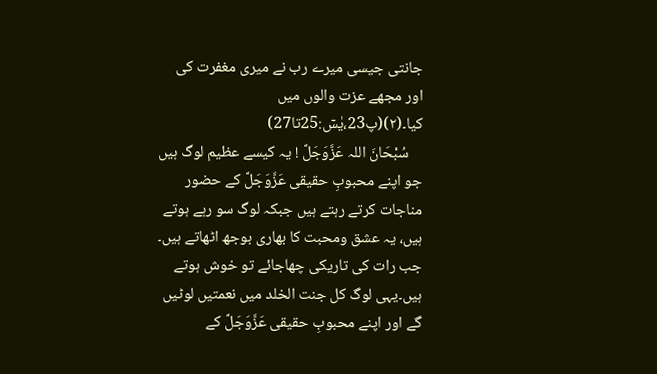جانتی جیسی میرے رب نے میری مغفرت کی اور مجھے عزت والوں میں کیا۔(۲)(پ23،یٰسۤ:25تا27)
    سُبْحَانَ اللہ عَزَّوَجَلَّ ! یہ کیسے عظیم لوگ ہیں جو اپنے محبوبِ حقیقی عَزَّوَجَلَّ کے حضور مناجات کرتے رہتے ہیں جبکہ لوگ سو رہے ہوتے ہیں، یہ عشق ومحبت کا بھاری بوجھ اٹھاتے ہیں۔ جب رات کی تاریکی چھاجائے تو خوش ہوتے ہیں۔یہی لوگ کل جنت الخلد میں نعمتیں لوٹیں گے اور اپنے محبوبِ حقیقی عَزَّوَجَلَّ کے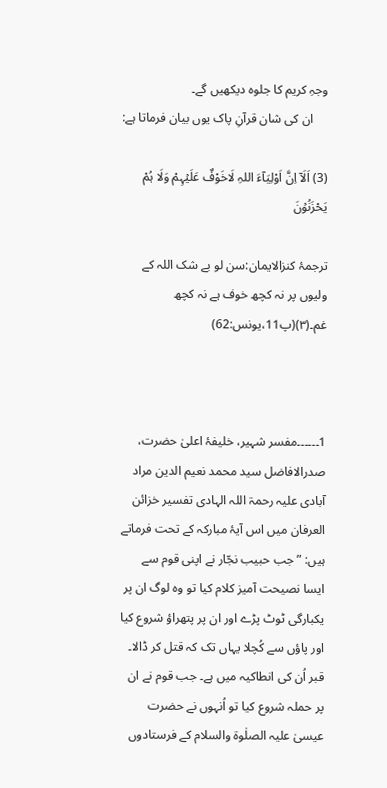وجہِ کریم کا جلوہ دیکھیں گے۔
     ان کی شان قرآنِ پاک یوں بیان فرماتا ہے:

(3) اَلَاۤ اِنَّ اَوْلِیَآءَ اللہِ لَاخَوْفٌ عَلَیۡہِمْ وَلَا ہُمْ یَحْزَنُوۡنَ

ترجمۂ کنزالایمان:سن لو بے شک اللہ کے ولیوں پر نہ کچھ خوف ہے نہ کچھ غم۔(۳)(پ11،یونس:62)



1۔۔۔۔۔۔مفسر شہیر، خلیفۂ اعلیٰ حضرت، صدرالافاضل سید محمد نعیم الدین مراد آبادی علیہ رحمۃ اللہ الہادی تفسیر خزائن العرفان میں اس آیۂ مبارکہ کے تحت فرماتے ہیں: ”جب حبیب نجّار نے اپنی قوم سے ایسا نصیحت آمیز کلام کیا تو وہ لوگ ان پر یکبارگی ٹوٹ پڑے اور ان پر پتھراؤ شروع کیا اور پاؤں سے کُچلا یہاں تک کہ قتل کر ڈالا۔ قبر اُن کی انطاکیہ میں ہے۔ جب قوم نے ان پر حملہ شروع کیا تو اُنہوں نے حضرت عیسیٰ علیہ الصلٰوۃ والسلام کے فرستادوں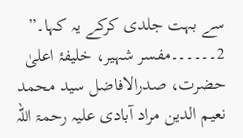سے بہت جلدی کرکے یہ کہا۔”
2۔۔۔۔۔۔مفسر شہیر، خلیفۂ اعلیٰ حضرت، صدرالافاضل سید محمد نعیم الدین مراد آبادی علیہ رحمۃ اللہ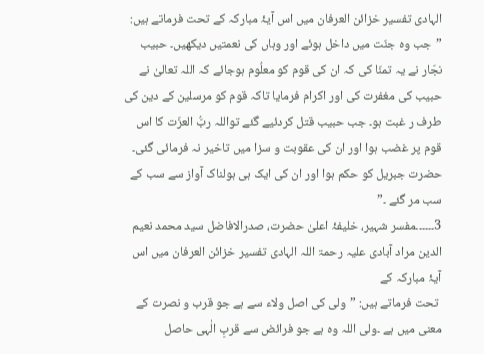الہادی تفسیر خزائن العرفان میں اس آیۂ مبارکہ کے تحت فرماتے ہیں: ”جب وہ جنّت میں داخل ہوئے اور وہاں کی نعمتیں دیکھیں۔ حبیب نجّار نے یہ تمنّا کی کہ ان کی قوم کو معلُوم ہوجائے کہ اللہ تعالیٰ نے حبیب کی مغفرت کی اور اکرام فرمایا تاکہ قوم کو مرسلین کے دین کی طرف ر غبت ہو۔ جب حبیب قتل کردئیے گئے تواللہ ربُّ العزّت کا اس قوم پر غضب ہوا اور ان کی عقوبت و سزا میں تاخیر نہ فرمائی گئی۔ حضرت جبریل کو حکم ہوا اور ان کی ایک ہی ہولناک آواز سے سب کے سب مر گئے ۔”
3۔۔۔۔۔۔مفسر شہیر، خلیفۂ اعلیٰ حضرت، صدرالافاضل سید محمد نعیم الدین مراد آبادی علیہ رحمۃ اللہ الہادی تفسیر خزائن العرفان میں اس آیۂ مبارکہ کے
 تحت فرماتے ہیں: ”ولی کی اصل ولاء سے ہے جو قرب و نصرت کے معنی میں ہے ۔ولی اللہ وہ ہے جو فرائض سے قربِ الٰہی حاصل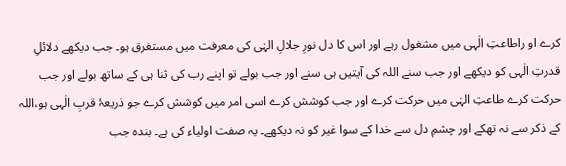کرے او راطاعتِ الٰہی میں مشغول رہے اور اس کا دل نورِ جلالِ الہٰی کی معرفت میں مستغرق ہو۔ جب دیکھے دلائلِ قدرتِ الٰہی کو دیکھے اور جب سنے اللہ کی آیتیں ہی سنے اور جب بولے تو اپنے رب کی ثنا ہی کے ساتھ بولے اور جب حرکت کرے طاعتِ الہٰی میں حرکت کرے اور جب کوشش کرے اسی امر میں کوشش کرے جو ذریعۂ قربِ الٰہی ہو،اللہ کے ذکر سے نہ تھکے اور چشمِ دل سے خدا کے سوا غیر کو نہ دیکھے۔ یہ صفت اولیاء کی ہے۔ بندہ جب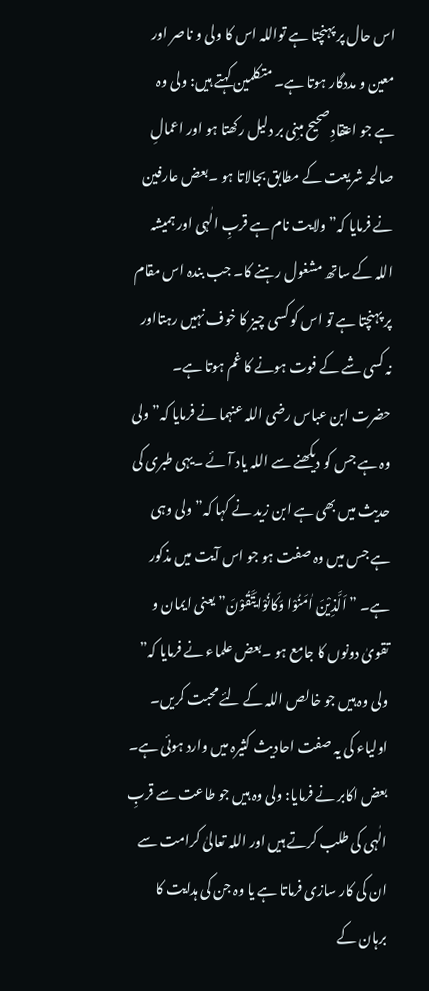اس حال پر پہنچتا ہے تواللہ اس کا ولی و ناصر اور معین و مددگار ہوتا ہے۔ متکلمین کہتے ہیں: ولی وہ ہے جو اعتقادِ صحیح مبنِی بر دلیل رکھتا ہو اور اعمالِ صالحہ شریعت کے مطابق بجالاتا ہو ۔بعض عارفین نے فرمایا کہ” ولایت نام ہے قربِ الٰہی اور ہمیشہ اللہ کے ساتھ مشغول رہنے کا۔ جب بندہ اس مقام پر پہنچتا ہے تو اس کو کسی چیز کا خوف نہیں رہتااور نہ کسی شے کے فوت ہونے کا غم ہوتا ہے۔ حضرت ابن عباس رضی اللہ عنہما نے فرمایا کہ” ولی وہ ہے جس کو دیکھنے سے اللہ یاد آئے ۔یہی طبری کی حدیث میں بھی ہے ابن زید نے کہا کہ” ولی وہی ہے جس میں وہ صفت ہو جو اس آیت میں مذکور ہے۔ ” اَلَّذِیْنَ اٰمَنُوْا وَکَانُوْا یَتَّقُوْنَ” یعنی ایمان و تقویٰ دونوں کا جامع ہو ۔بعض علماء نے فرمایا کہ” ولی وہ ہیں جو خالص اللہ کے لئے محبت کریں۔ اولیاء کی یہ صفت احادیث کثیرہ میں وارد ہوئی ہے۔ بعض اکابر نے فرمایا: ولی وہ ہیں جو طاعت سے قربِ الٰہی کی طلب کرتے ہیں اور اللہ تعالیٰ کرامت سے ان کی کار سازی فرماتا ہے یا وہ جن کی ہدایت کا برہان کے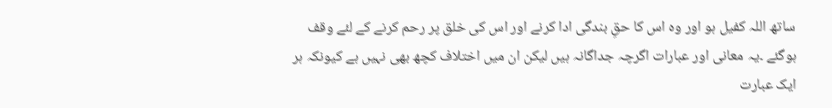ساتھ اللہ کفیل ہو اور وہ اس کا حقِ بندگی ادا کرنے اور اس کی خلق پر رحم کرنے کے لئے وقف ہوگئے ۔یہ معانی اور عبارات اگرچہ جداگانہ ہیں لیکن ان میں اختلاف کچھ بھی نہیں ہے کیونکہ ہر ایک عبارت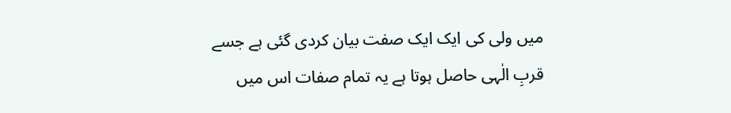میں ولی کی ایک ایک صفت بیان کردی گئی ہے جسے قربِ الٰہی حاصل ہوتا ہے یہ تمام صفات اس میں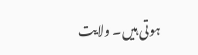ہوتی ہیں۔ ولایت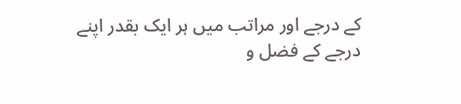کے درجے اور مراتب میں ہر ایک بقدر اپنے درجے کے فضل و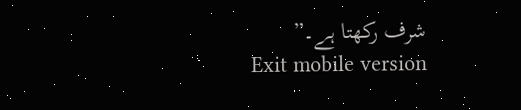شرف رکھتا ہے۔”
Exit mobile version